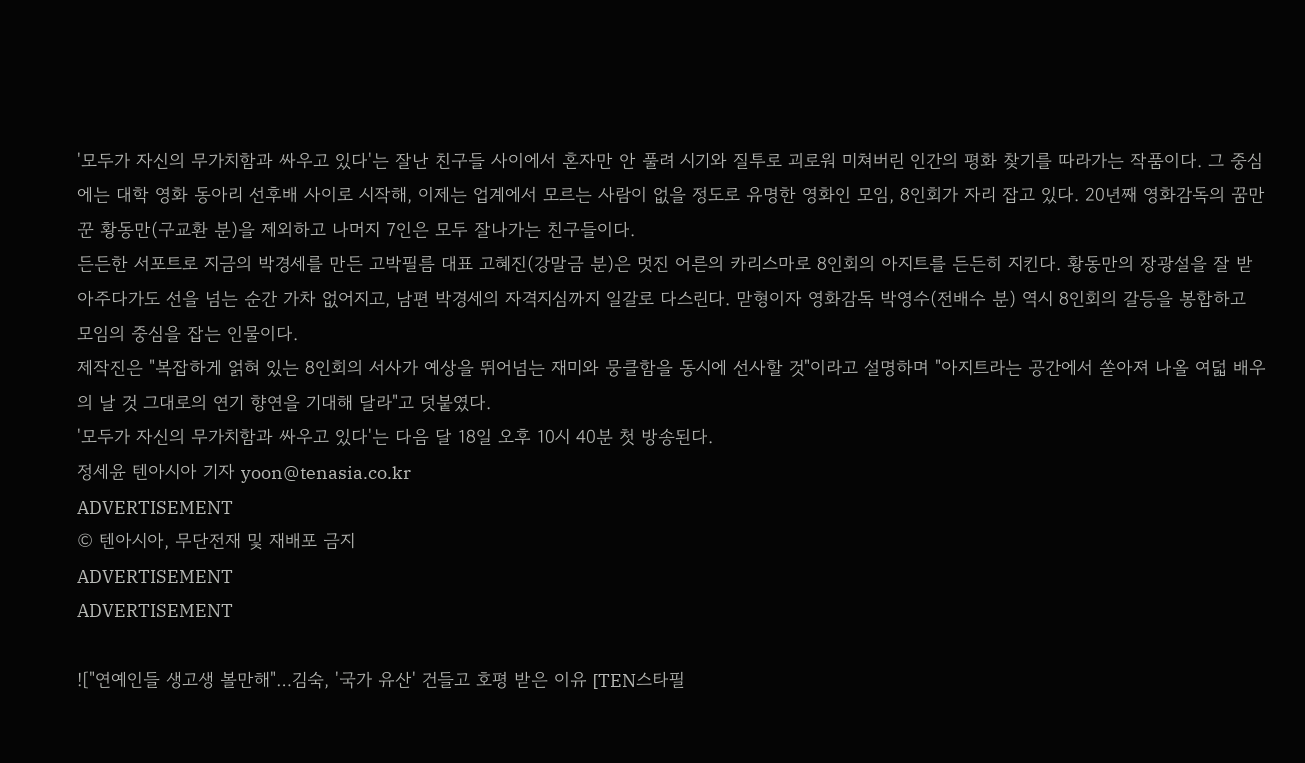'모두가 자신의 무가치함과 싸우고 있다'는 잘난 친구들 사이에서 혼자만 안 풀려 시기와 질투로 괴로워 미쳐버린 인간의 평화 찾기를 따라가는 작품이다. 그 중심에는 대학 영화 동아리 선후배 사이로 시작해, 이제는 업계에서 모르는 사람이 없을 정도로 유명한 영화인 모임, 8인회가 자리 잡고 있다. 20년째 영화감독의 꿈만 꾼 황동만(구교환 분)을 제외하고 나머지 7인은 모두 잘나가는 친구들이다.
든든한 서포트로 지금의 박경세를 만든 고박필름 대표 고혜진(강말금 분)은 멋진 어른의 카리스마로 8인회의 아지트를 든든히 지킨다. 황동만의 장광설을 잘 받아주다가도 선을 넘는 순간 가차 없어지고, 남편 박경세의 자격지심까지 일갈로 다스린다. 맏형이자 영화감독 박영수(전배수 분) 역시 8인회의 갈등을 봉합하고 모임의 중심을 잡는 인물이다.
제작진은 "복잡하게 얽혀 있는 8인회의 서사가 예상을 뛰어넘는 재미와 뭉클함을 동시에 선사할 것"이라고 설명하며 "아지트라는 공간에서 쏟아져 나올 여덟 배우의 날 것 그대로의 연기 향연을 기대해 달라"고 덧붙였다.
'모두가 자신의 무가치함과 싸우고 있다'는 다음 달 18일 오후 10시 40분 첫 방송된다.
정세윤 텐아시아 기자 yoon@tenasia.co.kr
ADVERTISEMENT
© 텐아시아, 무단전재 및 재배포 금지
ADVERTISEMENT
ADVERTISEMENT

!["연예인들 생고생 볼만해"…김숙, '국가 유산' 건들고 호평 받은 이유 [TEN스타필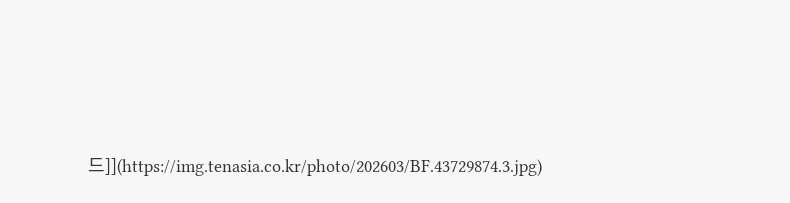드]](https://img.tenasia.co.kr/photo/202603/BF.43729874.3.jpg)